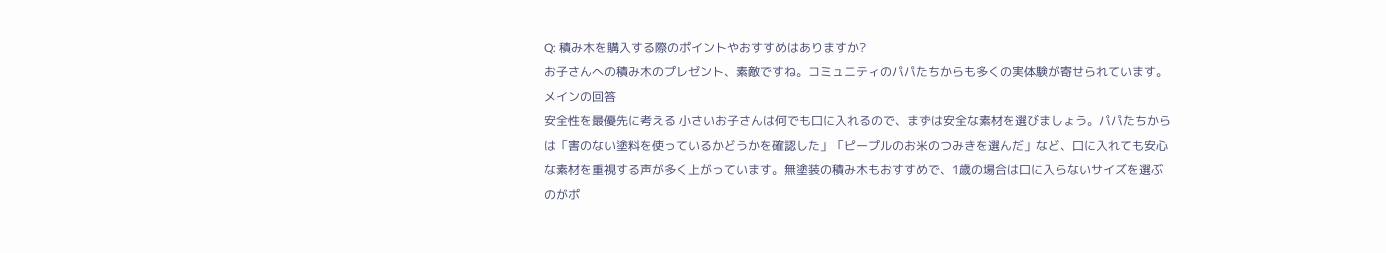Q: 積み木を購入する際のポイントやおすすめはありますか?
お子さんへの積み木のプレゼント、素敵ですね。コミュニティのパパたちからも多くの実体験が寄せられています。
メインの回答
安全性を最優先に考える 小さいお子さんは何でも口に入れるので、まずは安全な素材を選びましょう。パパたちからは「害のない塗料を使っているかどうかを確認した」「ピープルのお米のつみきを選んだ」など、口に入れても安心な素材を重視する声が多く上がっています。無塗装の積み木もおすすめで、1歳の場合は口に入らないサイズを選ぶのがポ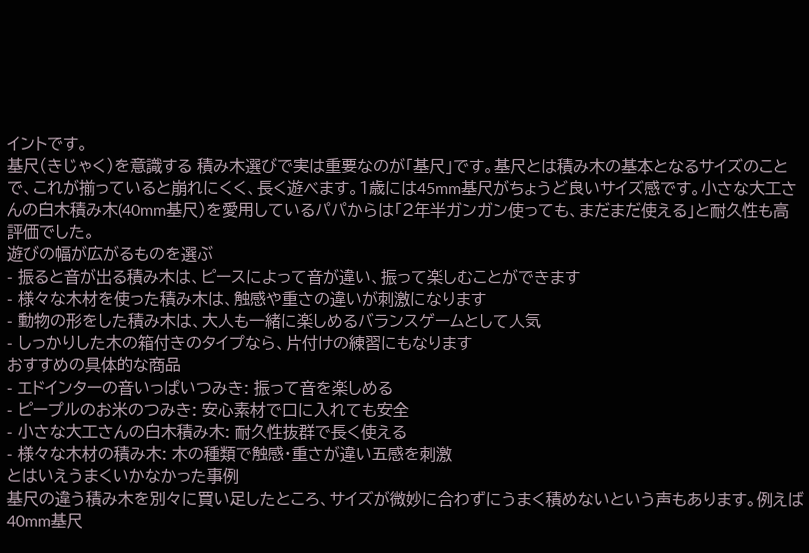イントです。
基尺(きじゃく)を意識する 積み木選びで実は重要なのが「基尺」です。基尺とは積み木の基本となるサイズのことで、これが揃っていると崩れにくく、長く遊べます。1歳には45mm基尺がちょうど良いサイズ感です。小さな大工さんの白木積み木(40mm基尺)を愛用しているパパからは「2年半ガンガン使っても、まだまだ使える」と耐久性も高評価でした。
遊びの幅が広がるものを選ぶ
- 振ると音が出る積み木は、ピースによって音が違い、振って楽しむことができます
- 様々な木材を使った積み木は、触感や重さの違いが刺激になります
- 動物の形をした積み木は、大人も一緒に楽しめるバランスゲームとして人気
- しっかりした木の箱付きのタイプなら、片付けの練習にもなります
おすすめの具体的な商品
- エドインターの音いっぱいつみき: 振って音を楽しめる
- ピープルのお米のつみき: 安心素材で口に入れても安全
- 小さな大工さんの白木積み木: 耐久性抜群で長く使える
- 様々な木材の積み木: 木の種類で触感・重さが違い五感を刺激
とはいえうまくいかなかった事例
基尺の違う積み木を別々に買い足したところ、サイズが微妙に合わずにうまく積めないという声もあります。例えば40mm基尺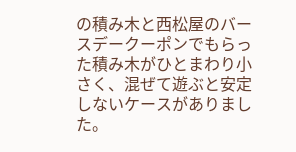の積み木と西松屋のバースデークーポンでもらった積み木がひとまわり小さく、混ぜて遊ぶと安定しないケースがありました。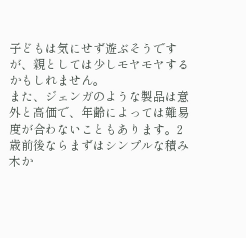子どもは気にせず遊ぶそうですが、親としては少しモヤモヤするかもしれません。
また、ジェンガのような製品は意外と高価で、年齢によっては難易度が合わないこともあります。2歳前後ならまずはシンプルな積み木か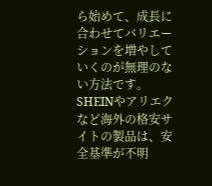ら始めて、成長に合わせてバリエーションを増やしていくのが無理のない方法です。SHEINやアリエクなど海外の格安サイトの製品は、安全基準が不明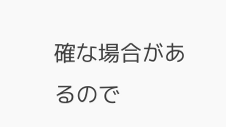確な場合があるので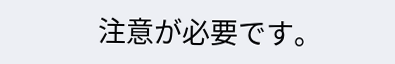注意が必要です。